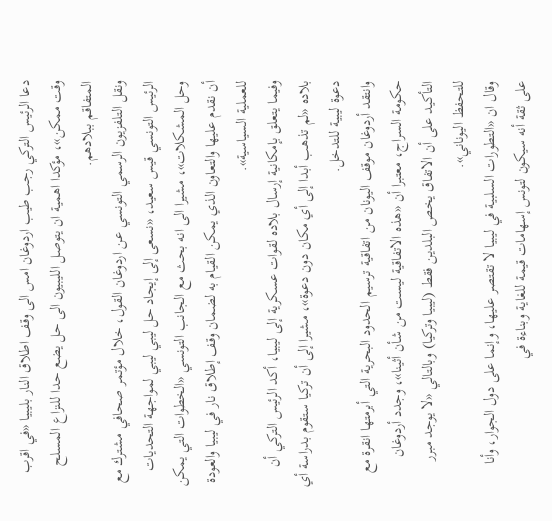دعا الرئيس التركي رجب طيب اردوغان امس الى وقف اطلاق النار بليبيا «في اقرب وقت ممكن»، مؤكدا اهمية ان يتوصل الليبيون الى حل يضع حدا للنزاع المسلح المتفاقم ببلادهم.
ونقل التلفزيون الرسمي التونسي عن اردوغان القول، خلال مؤتمر صحافي مشترك مع الرئيس التونسي قيس سعيد، «نسعى إلى إيجاد حل ليبي ليبي لمواجهة التحديات وحل المشكلات»، مشيرا الى انه بحث مع الجانب التونسي «الخطوات التي يمكن أن نقدم عليها والتعاون الذي يمكن القيام به لضمان وقف إطلاق نار في ليبيا والعودة للعملية السياسية».
وفيما يتعلق بإمكانية إرسال بلاده لقوات عسكرية إلى ليبيا، أكد الرئيس التركي أن بلاده «لم تذهب أبدا إلى أي مكان دون دعوة»، مشيرا إلى أن تركيا ستقوم بدراسة أي دعوة ليبية للتدخل.
وانتقد أردوغان موقف اليونان من اتفاقية ترسيم الحدود البحرية التي أبرمتها انقرة مع حكومة السراج، معتبرا أن «هذه الاتفاقية ليست من شأن أثينا»، وجدد أردوغان التأكيد على أن الاتفاق يخص البلدين فقط (ليبيا وتركيا) وبالتالي «لا يوجد مبرر للتحفظ اليوناني».
وقال ان «التطورات السلبية في ليبيا لا تقتصر عليها، وإنما على دول الجوار، وأنا على ثقة أنه سيكون لتونس إسهامات قيمة للغاية وبناءة في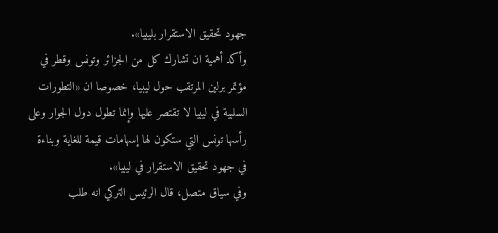جهود تحقيق الاستقرار بليبيا».
وأكد أهمية ان تشارك كل من الجزائر وتونس وقطر في مؤتمر برلين المرتقب حول ليبيا، خصوصا ان «التطورات السلبية في ليبيا لا تقتصر عليها وإنما تطول دول الجوار وعلى رأسها تونس التي ستكون لها إسهامات قيمة للغاية وبناءة في جهود تحقيق الاستقرار في ليبيا».
وفي سياق متصل، قال الرئيس التركي انه طلب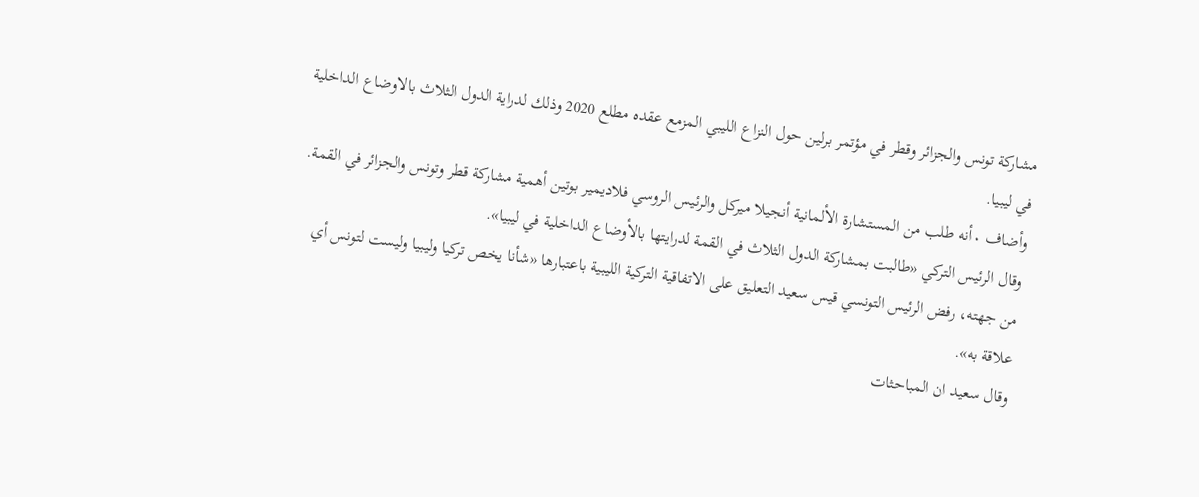مشاركة تونس والجزائر وقطر في مؤتمر برلين حول النزاع الليبي المزمع عقده مطلع 2020 وذلك لدراية الدول الثلاث بالاوضاع الداخلية في ليبيا.
وأضاف ٠أنه طلب من المستشارة الألمانية أنجيلا ميركل والرئيس الروسي فلاديمير بوتين أهمية مشاركة قطر وتونس والجزائر في القمة.
وقال الرئيس التركي «طالبت بمشاركة الدول الثلاث في القمة لدرايتها بالأوضاع الداخلية في ليبيا».
من جهته، رفض الرئيس التونسي قيس سعيد التعليق على الاتفاقية التركية الليبية باعتبارها «شأنا يخص تركيا وليبيا وليست لتونس أي علاقة به».
وقال سعيد ان المباحثات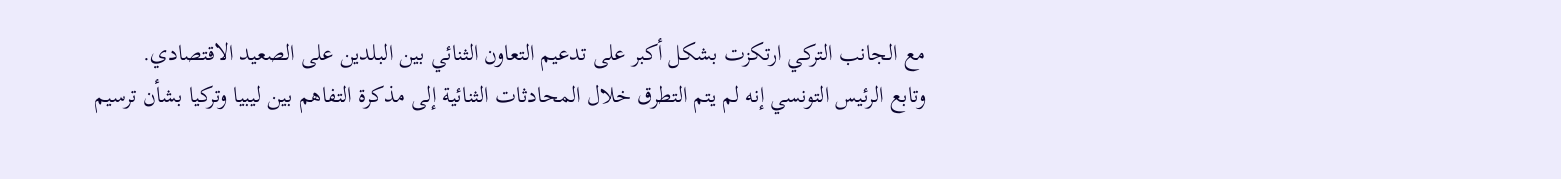مع الجانب التركي ارتكزت بشكل أكبر على تدعيم التعاون الثنائي بين البلدين على الصعيد الاقتصادي.
وتابع الرئيس التونسي إنه لم يتم التطرق خلال المحادثات الثنائية إلى مذكرة التفاهم بين ليبيا وتركيا بشأن ترسيم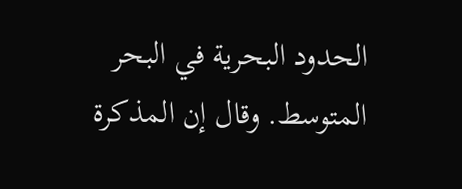الحدود البحرية في البحر المتوسط. وقال إن المذكرة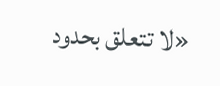«لا تتعلق بحدود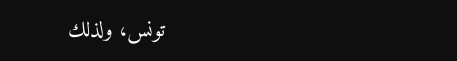تونس، ولذلك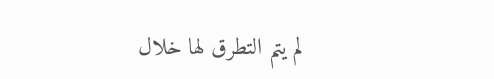لم يتم التطرق لها خلال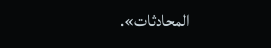المحادثات».